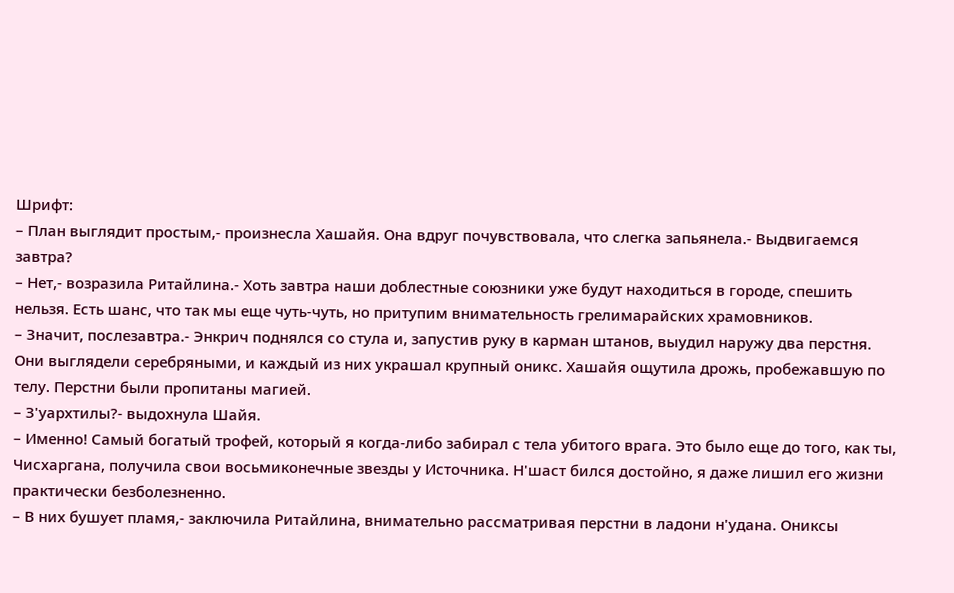Шрифт:
– План выглядит простым,- произнесла Хашайя. Она вдруг почувствовала, что слегка запьянела.- Выдвигаемся завтра?
– Нет,- возразила Ритайлина.- Хоть завтра наши доблестные союзники уже будут находиться в городе, спешить нельзя. Есть шанс, что так мы еще чуть-чуть, но притупим внимательность грелимарайских храмовников.
– Значит, послезавтра.- Энкрич поднялся со стула и, запустив руку в карман штанов, выудил наружу два перстня. Они выглядели серебряными, и каждый из них украшал крупный оникс. Хашайя ощутила дрожь, пробежавшую по телу. Перстни были пропитаны магией.
– З'уархтилы?- выдохнула Шайя.
– Именно! Самый богатый трофей, который я когда-либо забирал с тела убитого врага. Это было еще до того, как ты, Чисхаргана, получила свои восьмиконечные звезды у Источника. Н'шаст бился достойно, я даже лишил его жизни практически безболезненно.
– В них бушует пламя,- заключила Ритайлина, внимательно рассматривая перстни в ладони н'удана. Ониксы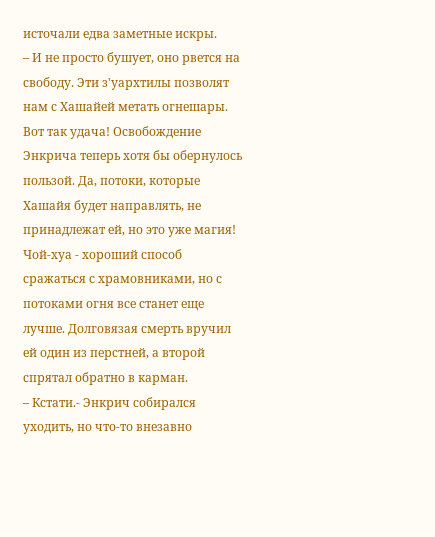источали едва заметные искры.
– И не просто бушует, оно рвется на свободу. Эти з'уархтилы позволят нам с Хашайей метать огнешары.
Вот так удача! Освобождение Энкрича теперь хотя бы обернулось пользой. Да, потоки, которые Хашайя будет направлять, не принадлежат ей, но это уже магия! Чой-хуа - хороший способ сражаться с храмовниками, но с потоками огня все станет еще лучше. Долговязая смерть вручил ей один из перстней, а второй спрятал обратно в карман.
– Кстати.- Энкрич собирался уходить, но что-то внезавно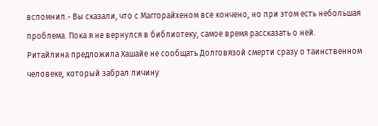вспомнил.- Вы сказали, что с Маггорайхеном все кончено, но при этом есть небольшая проблема. Пока я не вернулся в библиотеку, самое время рассказать о ней.
Ритайлина предложила Хашайе не сообщать Долговязой смерти сразу о таинственном человеке, который забрал личину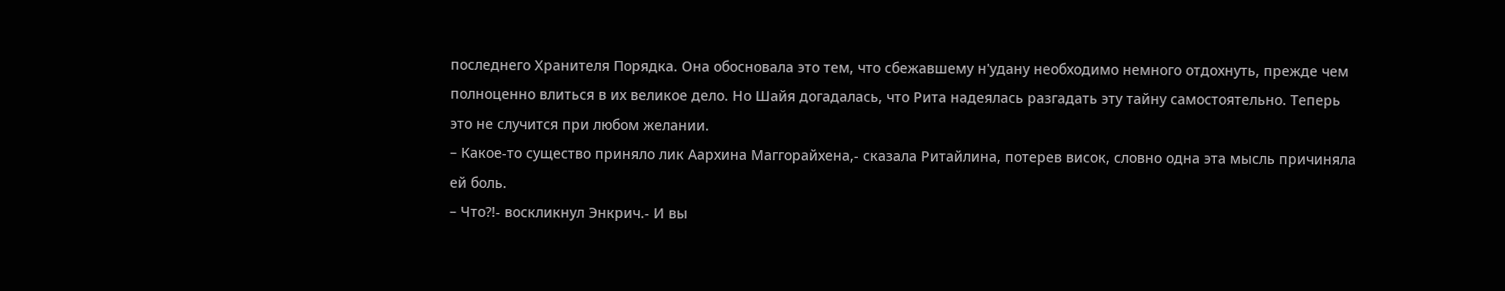последнего Хранителя Порядка. Она обосновала это тем, что сбежавшему н'удану необходимо немного отдохнуть, прежде чем полноценно влиться в их великое дело. Но Шайя догадалась, что Рита надеялась разгадать эту тайну самостоятельно. Теперь это не случится при любом желании.
– Какое-то существо приняло лик Аархина Маггорайхена,- сказала Ритайлина, потерев висок, словно одна эта мысль причиняла ей боль.
– Что?!- воскликнул Энкрич.- И вы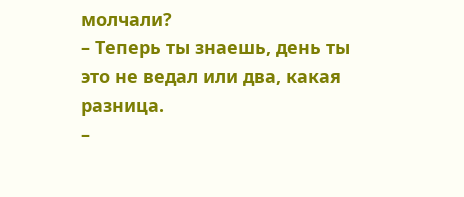молчали?
– Теперь ты знаешь, день ты это не ведал или два, какая разница.
–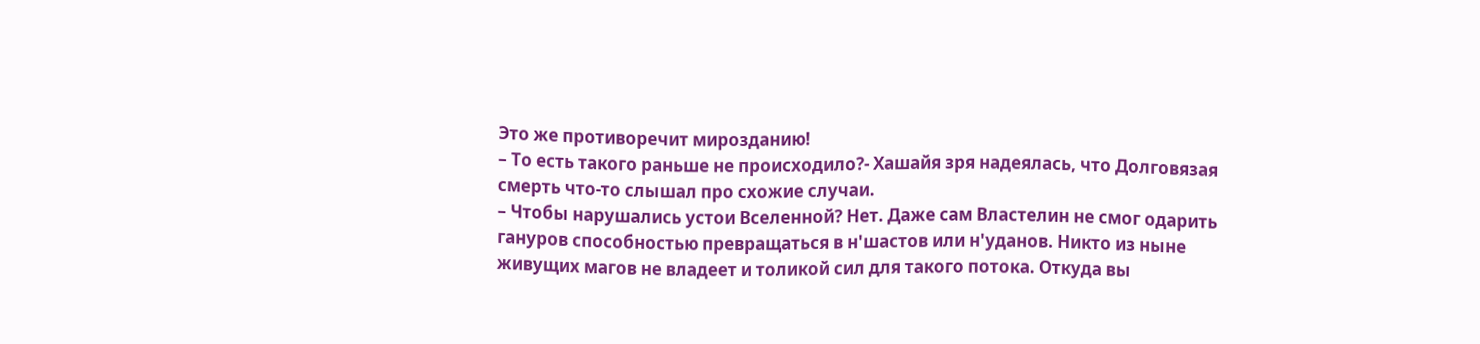Это же противоречит мирозданию!
– То есть такого раньше не происходило?- Хашайя зря надеялась, что Долговязая смерть что-то слышал про схожие случаи.
– Чтобы нарушались устои Вселенной? Нет. Даже сам Властелин не смог одарить гануров способностью превращаться в н'шастов или н'уданов. Никто из ныне живущих магов не владеет и толикой сил для такого потока. Откуда вы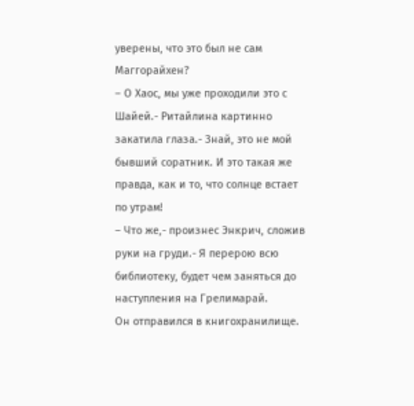уверены, что это был не сам Маггорайхен?
– О Хаос, мы уже проходили это с Шайей.- Ритайлина картинно закатила глаза.- Знай, это не мой бывший соратник. И это такая же правда, как и то, что солнце встает по утрам!
– Что же,- произнес Энкрич, сложив руки на груди.- Я перерою всю библиотеку, будет чем заняться до наступления на Грелимарай.
Он отправился в книгохранилище.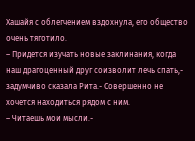Хашайя с облегчением вздохнула, его общество очень тяготило.
– Придется изучать новые заклинания, когда наш драгоценный друг соизволит лечь спать,- задумчиво сказала Рита.- Совершенно не хочется находиться рядом с ним.
– Читаешь мои мысли.-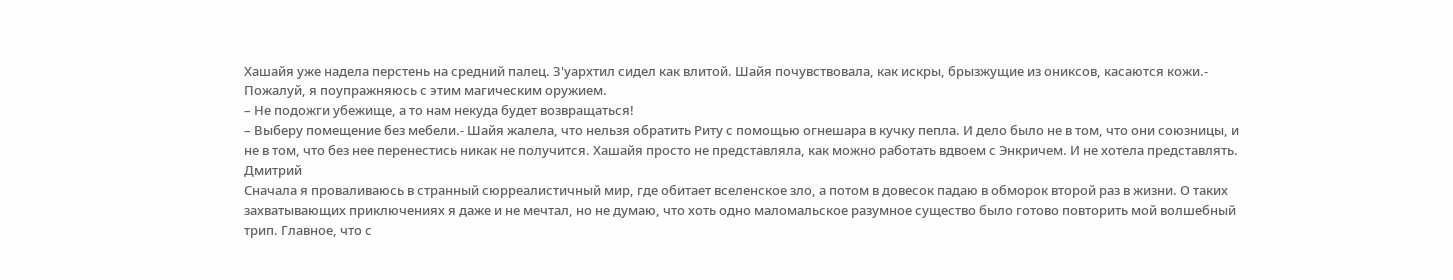Хашайя уже надела перстень на средний палец. З'уархтил сидел как влитой. Шайя почувствовала, как искры, брызжущие из ониксов, касаются кожи.- Пожалуй, я поупражняюсь с этим магическим оружием.
– Не подожги убежище, а то нам некуда будет возвращаться!
– Выберу помещение без мебели.- Шайя жалела, что нельзя обратить Риту с помощью огнешара в кучку пепла. И дело было не в том, что они союзницы, и не в том, что без нее перенестись никак не получится. Хашайя просто не представляла, как можно работать вдвоем с Энкричем. И не хотела представлять.
Дмитрий
Сначала я проваливаюсь в странный сюрреалистичный мир, где обитает вселенское зло, а потом в довесок падаю в обморок второй раз в жизни. О таких захватывающих приключениях я даже и не мечтал, но не думаю, что хоть одно маломальское разумное существо было готово повторить мой волшебный трип. Главное, что с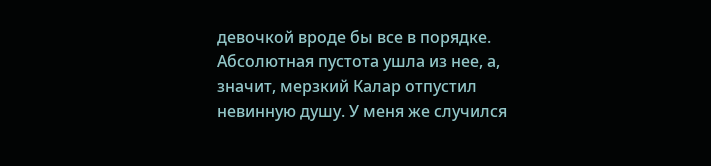девочкой вроде бы все в порядке. Абсолютная пустота ушла из нее, а, значит, мерзкий Калар отпустил невинную душу. У меня же случился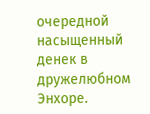очередной насыщенный денек в дружелюбном Энхоре.